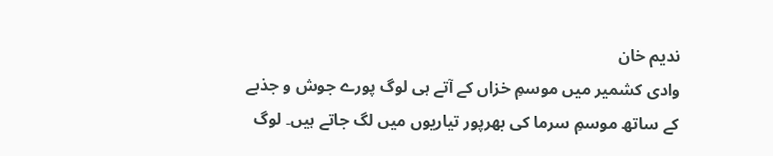ندیم خان
وادی کشمیر میں موسمِ خزاں کے آتے ہی لوگ پورے جوش و جذبے کے ساتھ موسمِ سرما کی بھرپور تیاریوں میں لگ جاتے ہیں۔ لوگ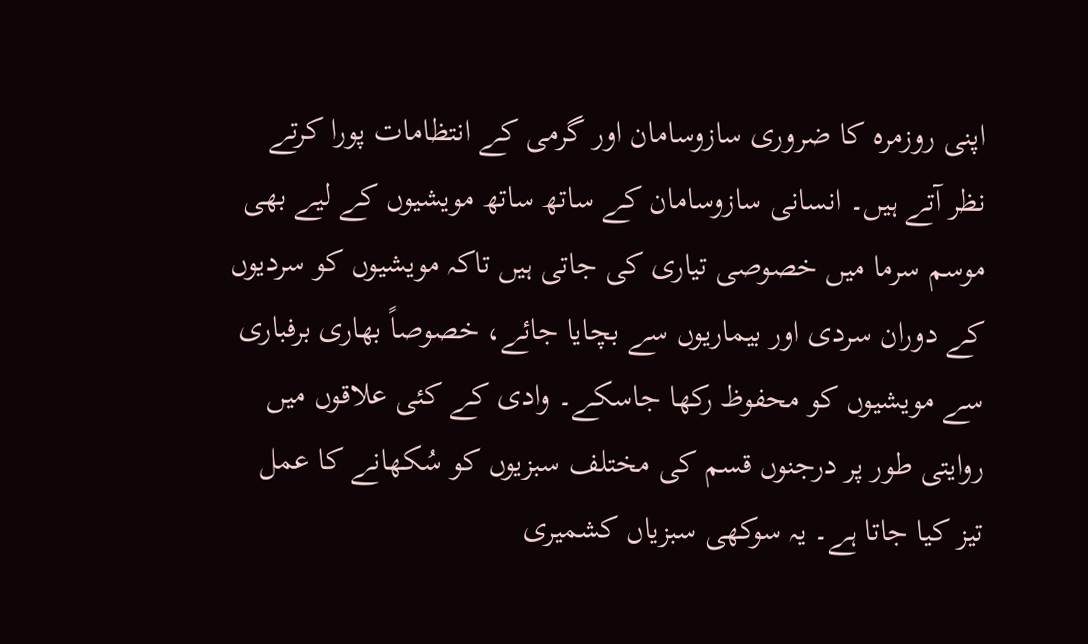اپنی روزمرہ کا ضروری سازوسامان اور گرمی کے انتظامات پورا کرتے نظر آتے ہیں۔ انسانی سازوسامان کے ساتھ ساتھ مویشیوں کے لیے بھی موسم سرما میں خصوصی تیاری کی جاتی ہیں تاکہ مویشیوں کو سردیوں کے دوران سردی اور بیماریوں سے بچایا جائے، خصوصاً بھاری برفباری سے مویشیوں کو محفوظ رکھا جاسکے۔ وادی کے کئی علاقوں میں روایتی طور پر درجنوں قسم کی مختلف سبزیوں کو سُکھانے کا عمل تیز کیا جاتا ہے۔ یہ سوکھی سبزیاں کشمیری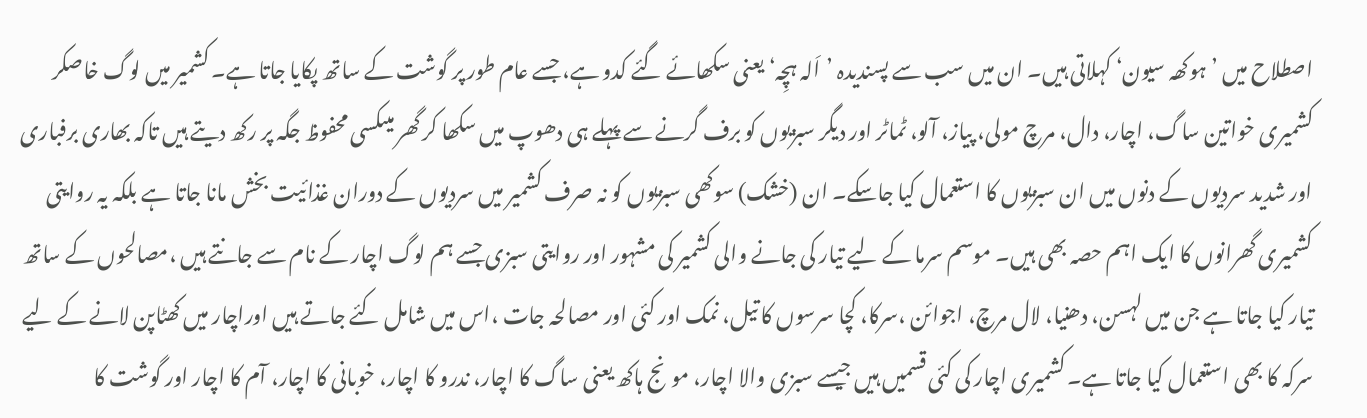اصطلاح میں ’ہوکھہ سیون‘ کہلاتی ہیں۔ ان میں سب سے پسندیدہ ’اَلہ ہچِہ‘ یعنی سکھائے گئے کدو ہے، جسے عام طور پر گوشت کے ساتھ پکایا جاتا ہے۔ کشمیر میں لوگ خاصکر کشمیری خواتین ساگ، اچار، دال، مرچ مولی، پیاز، آلو، ٹماٹر اور دیگر سبزیوں کو برف گرنے سے پہلے ہی دھوپ میں سکھا کر گھر میںکسی محفوظ جگہ پر رکھ دیتے ہیں تاکہ بھاری برفباری اور شدید سردیوں کے دنوں میں ان سبزیوں کا استعمال کیا جاسکے۔ ان (خشک) سوکھی سبزیوں کو نہ صرف کشمیر میں سردیوں کے دوران غذائیت بخش مانا جاتا ہے بلکہ یہ روایتی کشمیری گھرانوں کا ایک اہم حصہ بھی ہیں۔ موسم سرما کے لیے تیار کی جانے والی کشمیر کی مشہور اور روایتی سبزی جسے ہم لوگ اچار کے نام سے جانتے ہیں ،مصالحوں کے ساتھ تیار کیا جاتا ہے جن میں لہسن، دھنیا، لال مرچ، اجوائن ،سرکا، کچا سرسوں کا تیل، نمک اور کئی اور مصالحہ جات ،اس میں شامل کئے جاتے ہیں اوراچار میں کھٹاپن لانے کے لیے سرکہ کا بھی استعمال کیا جاتا ہے۔ کشمیری اچار کی کئی قسمیں ہیں جیسے سبزی والا اچار، مونج ہاکھ یعنی ساگ کا اچار، ندرو کا اچار، خوبانی کا اچار، آم کا اچار اور گوشت کا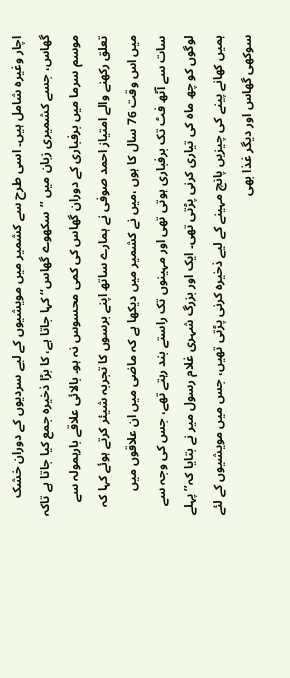اچار وغیرہ شامل ہیں۔ اسی طرح سے کشمیر میں مویشیوں کے لیے سردیوں کے دوران خشک گھاس، جسے کشمیری زبان میں ’’سکھوے گھاس‘‘ کہا جاتا ہے، کا بڑا ذخیرہ جمع کیا جاتا ہے تاکہ موسم سرما میں برفباری کے دوران گھاس کی کمی محسوس نہ ہو۔ بالائی علاقے بارہمولہ سے تعلق رکھنے والے امتیاز احمد صوفی نے ہمارے ساتھ اپنے برسوں کا تجربہ شیئر کرتے ہوئے کہا کہ میں اس وقت 76 سال کا ہوں ،میں نے کشمیر میں دیکھا ہے کہ ماضی میں ان علاقوں میں سات سے آٹھ فٹ تک برفباری ہوتی تھی اور مہینوں تک راستے بند رہتے تھے، جس کی وجہ سے لوگوں کو چھ ماہ کی تیاری کرنی پڑتی تھی۔ ایک اور بزرگ شہری غلام رسول میر نے بتایا کہ’’پہلے ہمیں کھانے پینے کی چیزیں پانچ مہینے کے لیے ذخیرہ کرنی پڑتی تھیں، جس میں مویشیوں کے لئے سوکھی گھاس اور دیگر غذا بھی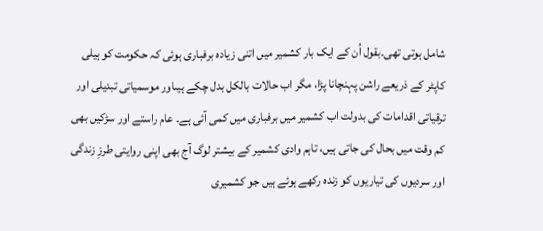شامل ہوتی تھی۔بقول اُن کے ایک بار کشمیر میں اتنی زیادہ برفباری ہوئی کہ حکومت کو ہیلی کاپٹر کے ذریعے راشن پہنچانا پڑا، مگر اب حالات بالکل بدل چکے ہیںاور موسمیاتی تبدیلی اور ترقیاتی اقدامات کی بدولت اب کشمیر میں برفباری میں کمی آئی ہے۔ عام راستے اور سڑکیں بھی کم وقت میں بحال کی جاتی ہیں، تاہم وادی کشمیر کے بیشتر لوگ آج بھی اپنی روایتی طرزِ زندگی اور سردیوں کی تیاریوں کو زندہ رکھے ہوئے ہیں جو کشمیری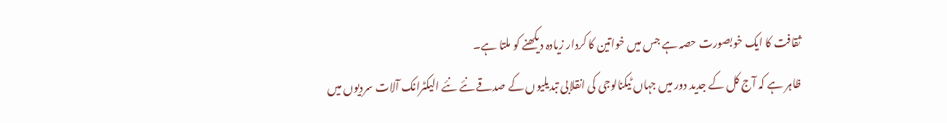ثقافت کا ایک خوبصورت حصہ ہے جس میں خواتین کا کردار زیادہ دیکھنے کو ملتا ہے۔
ظاہر ہے کہ آج کل کے جدید دور میں جہاں ٹیکنالوجی کی انقلابی تبدیلیوں کے صدقے نئے نئے الیکٹرانک آلات سردیوں میں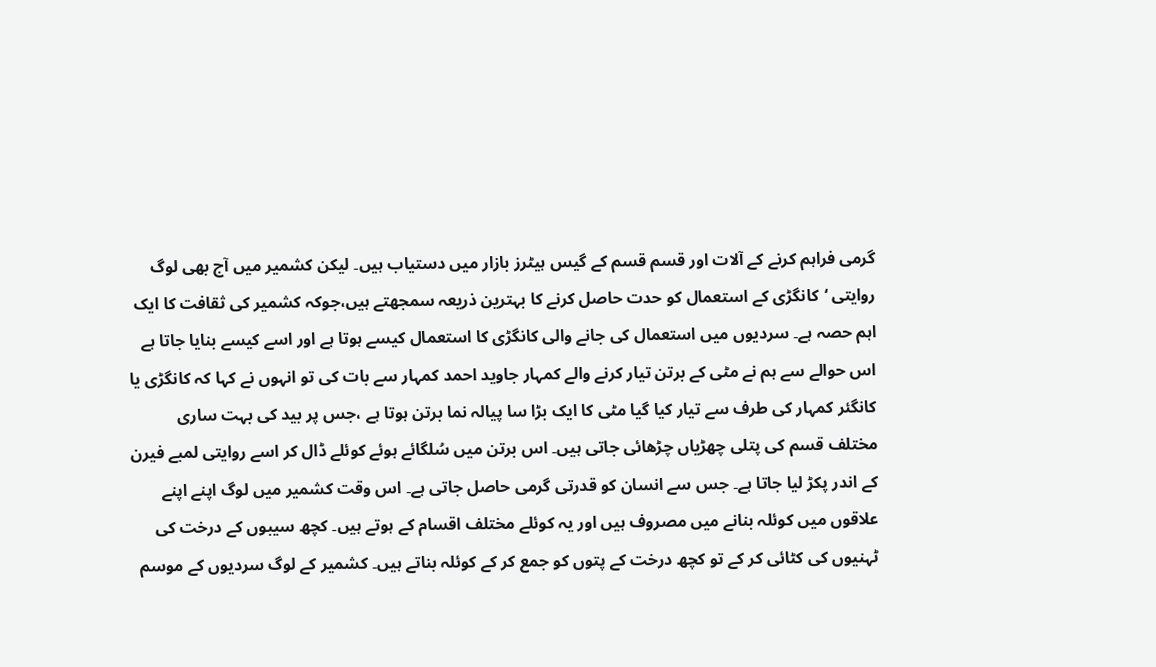گرمی فراہم کرنے کے آلات اور قسم قسم کے گیس ہیٹرز بازار میں دستیاب ہیں۔ لیکن کشمیر میں آج بھی لوگ روایتی ‘کانگڑی کے استعمال کو حدت حاصل کرنے کا بہترین ذریعہ سمجھتے ہیں،جوکہ کشمیر کی ثقافت کا ایک اہم حصہ ہے۔ سردیوں میں استعمال کی جانے والی کانگڑی کا استعمال کیسے ہوتا ہے اور اسے کیسے بنایا جاتا ہے اس حوالے سے ہم نے مٹی کے برتن تیار کرنے والے کمہار جاوید احمد کمہار سے بات کی تو انہوں نے کہا کہ کانگڑی یا کانگئر کمہار کی طرف سے تیار کیا گیا مٹی کا ایک بڑا سا پیالہ نما برتن ہوتا ہے ،جس پر بید کی بہت ساری مختلف قسم کی پتلی چھڑیاں چڑھائی جاتی ہیں۔ اس برتن میں سُلگائے ہوئے کوئلے ڈال کر اسے روایتی لمبے فیرن کے اندر پکڑ لیا جاتا ہے۔ جس سے انسان کو قدرتی گرمی حاصل جاتی ہے۔ اس وقت کشمیر میں لوگ اپنے اپنے علاقوں میں کوئلہ بنانے میں مصروف ہیں اور یہ کوئلے مختلف اقسام کے ہوتے ہیں۔ کچھ سیبوں کے درخت کی ٹہنیوں کی کٹائی کر کے تو کچھ درخت کے پتوں کو جمع کر کے کوئلہ بناتے ہیں۔ کشمیر کے لوگ سردیوں کے موسم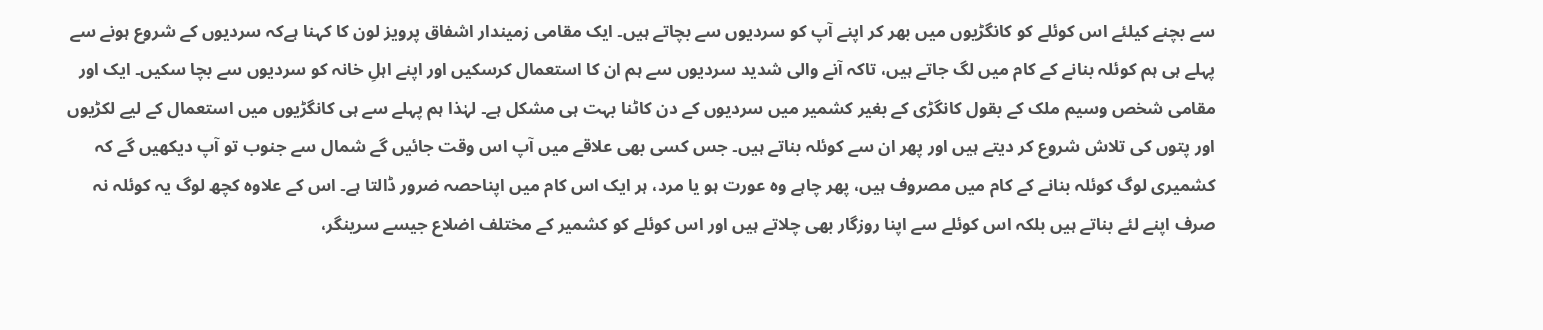سے بچنے کیلئے اس کوئلے کو کانگڑیوں میں بھر کر اپنے آپ کو سردیوں سے بچاتے ہیں۔ ایک مقامی زمیندار اشفاق پرویز لون کا کہنا ہےکہ سردیوں کے شروع ہونے سے پہلے ہی ہم کوئلہ بنانے کے کام میں لگ جاتے ہیں، تاکہ آنے والی شدید سردیوں سے ہم ان کا استعمال کرسکیں اور اپنے اہلِ خانہ کو سردیوں سے بچا سکیں۔ ایک اور مقامی شخص وسیم ملک کے بقول کانگڑی کے بغیر کشمیر میں سردیوں کے دن کاٹنا بہت ہی مشکل ہے۔ لہٰذا ہم پہلے سے ہی کانگڑیوں میں استعمال کے لیے لکڑیوں اور پتوں کی تلاش شروع کر دیتے ہیں اور پھر ان سے کوئلہ بناتے ہیں۔ جس کسی بھی علاقے میں آپ اس وقت جائیں گے شمال سے جنوب تو آپ دیکھیں گے کہ کشمیری لوگ کوئلہ بنانے کے کام میں مصروف ہیں، پھر چاہے وہ عورت ہو یا مرد، ہر ایک اس کام میں اپناحصہ ضرور ڈالتا ہے۔ اس کے علاوہ کچھ لوگ یہ کوئلہ نہ صرف اپنے لئے بناتے ہیں بلکہ اس کوئلے سے اپنا روزگار بھی چلاتے ہیں اور اس کوئلے کو کشمیر کے مختلف اضلاع جیسے سرینگر،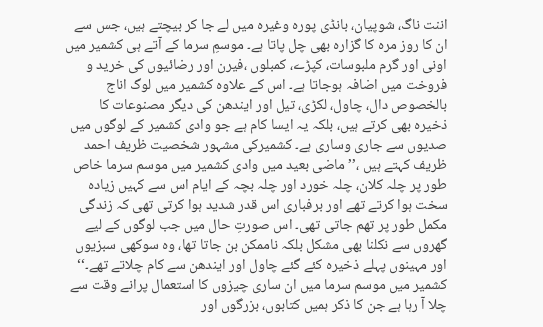اننت ناگ، شوپیان، بانڈی پورہ وغیرہ میں لے جا کر بیچتے ہیں، جس سے ان کا روز مرہ کا گزارہ بھی چل پاتا ہے۔ موسمِ سرما کے آتے ہی کشمیر میں اونی اور گرم ملبوسات، کپڑے، کمبلوں ،فیرن اور رضائیوں کی خرید و فروخت میں اضافہ ہوجاتا ہے۔ اس کے علاوہ کشمیر میں لوگ اناج بالخصوص دال، چاول، لکڑی، تیل اور ایندھن کی دیگر مصنوعات کا ذخیرہ بھی کرتے ہیں، بلکہ یہ ایسا کام ہے جو وادی کشمیر کے لوگوں میں صدیوں سے جاری وساری ہے۔ کشمیرکی مشہور شخصیت ظریف احمد ظریف کہتے ہیں ،’’ماضی بعید میں وادی کشمیر میں موسم سرما خاص طور پر چلہ کلان، چلہ خورد اور چلہ بچہ کے ایام اس سے کہیں زیادہ سخت ہوا کرتے تھے اور برفباری اس قدر شدید ہوا کرتی تھی کہ زندگی مکمل طور پر تھم جاتی تھی۔ اس صورتِ حال میں جب لوگوں کے لیے گھروں سے نکلنا بھی مشکل بلکہ ناممکن بن جاتا تھا، وہ سوکھی سبزیوں اور مہینوں پہلے ذخیرہ کئے گئے چاول اور ایندھن سے کام چلاتے تھے۔‘‘ کشمیر میں موسم سرما میں ان ساری چیزوں کا استعمال پرانے وقت سے چلا آ رہا ہے جن کا ذکر ہمیں کتابوں، بزرگوں اور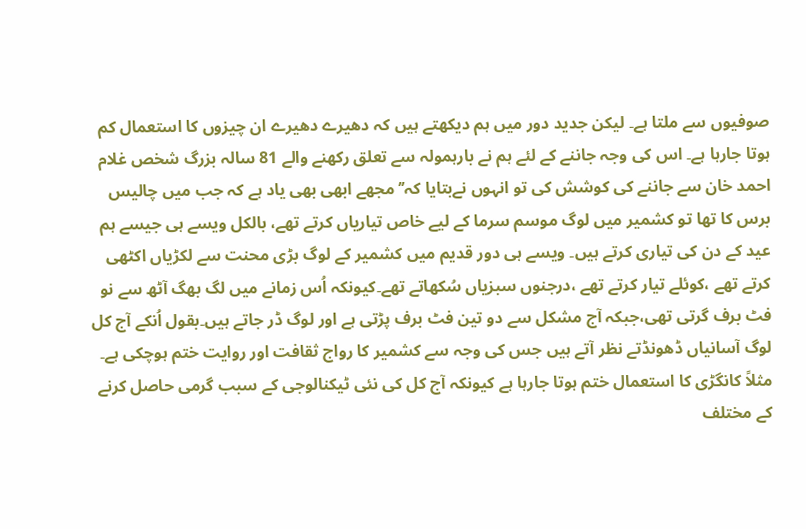صوفیوں سے ملتا ہے۔ لیکن جدید دور میں ہم دیکھتے ہیں کہ دھیرے دھیرے ان چیزوں کا استعمال کم ہوتا جارہا ہے۔ اس کی وجہ جاننے کے لئے ہم نے بارہمولہ سے تعلق رکھنے والے 81 سالہ بزرگ شخص غلام احمد خان سے جاننے کی کوشش کی تو انہوں نےبتایا کہ’’ مجھے ابھی بھی یاد ہے کہ جب میں چالیس برس کا تھا تو کشمیر میں لوگ موسم سرما کے لیے خاص تیاریاں کرتے تھے، بالکل ویسے ہی جیسے ہم عید کے دن کی تیاری کرتے ہیں۔ ویسے ہی دور قدیم میں کشمیر کے لوگ بڑی محنت سے لکڑیاں اکٹھی کرتے تھے ،کوئلے تیار کرتے تھے ،درجنوں سبزیاں سُکھاتے تھے۔کیونکہ اُس زمانے میں لگ بھگ آٹھ سے نو فٹ برف گرتی تھی،جبکہ آج مشکل سے دو تین فٹ برف پڑتی ہے اور لوگ ڈر جاتے ہیں۔بقول اُنکے آج کل لوگ آسانیاں ڈھونڈتے نظر آتے ہیں جس کی وجہ سے کشمیر کا رواج ثقافت اور روایت ختم ہوچکی ہے۔ مثلاً کانگڑی کا استعمال ختم ہوتا جارہا ہے کیونکہ آج کل کی نئی ٹیکنالوجی کے سبب گرمی حاصل کرنے کے مختلف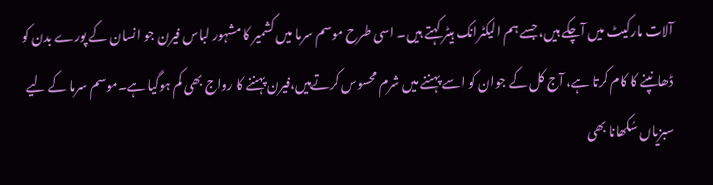آلات مارکیٹ میں آچکے ہیں، جسے ہم الیکٹرانک ہیٹر کہتے ہیں۔ اسی طرح موسم سرما میں کشمیر کا مشہور لباس فیرن جو انسان کے پورے بدن کو ڈھانپنے کا کام کرتا ہے، آج کل کے جوان کو اسے پہننے میں شرم محسوس کرتےہیں،فیرن پہننے کا رواج بھی کم ہوگیا ہے۔موسم سرما کے لیے سبزیاں سُکھانا بھی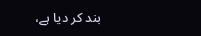بند کر دیا ہے،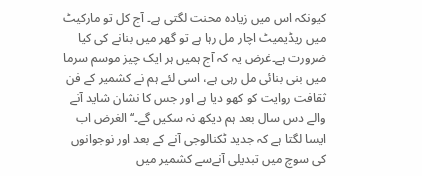کیونکہ اس میں زیادہ محنت لگتی ہے۔ آج کل تو مارکیٹ میں ریڈیمیٹ اچار مل رہا ہے تو گھر میں بنانے کی کیا ضرورت ہے۔غرض یہ کہ آج ہمیں ہر ایک چیز موسم سرما میں بنی بنائی مل رہی ہے، اسی لئے ہم نے کشمیر کے فن ثقافت روایت کو کھو دیا ہے اور جس کا نشان شاید آنے والے دس سال بعد ہم دیکھ نہ سکیں گے۔‘‘الغرض اب ایسا لگتا ہے کہ جدید ٹکنالوجی آنے کے بعد اور نوجوانوں کی سوچ میں تبدیلی آنےسے کشمیر میں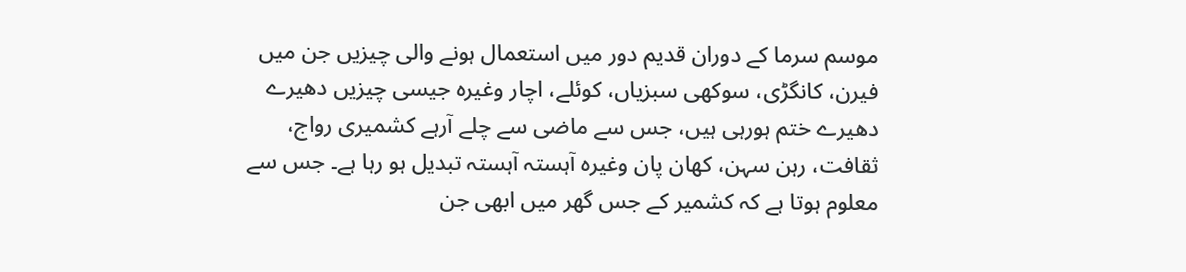موسم سرما کے دوران قدیم دور میں استعمال ہونے والی چیزیں جن میں فیرن، کانگڑی، سوکھی سبزیاں، کوئلے، اچار وغیرہ جیسی چیزیں دھیرے دھیرے ختم ہورہی ہیں، جس سے ماضی سے چلے آرہے کشمیری رواج، ثقافت، رہن سہن، کھان پان وغیرہ آہستہ آہستہ تبدیل ہو رہا ہے۔ جس سے معلوم ہوتا ہے کہ کشمیر کے جس گھر میں ابھی جن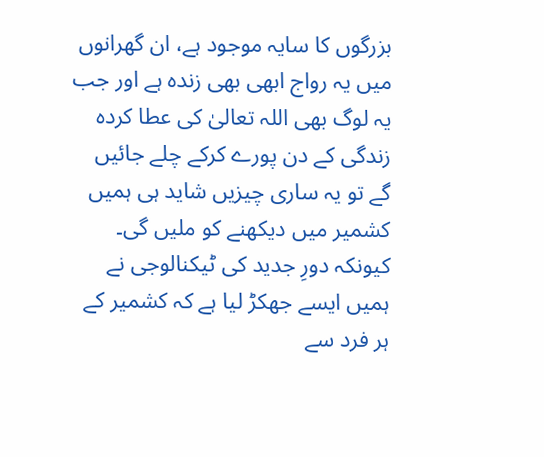بزرگوں کا سایہ موجود ہے، ان گھرانوں میں یہ رواج ابھی بھی زندہ ہے اور جب یہ لوگ بھی اللہ تعالیٰ کی عطا کردہ زندگی کے دن پورے کرکے چلے جائیں گے تو یہ ساری چیزیں شاید ہی ہمیں کشمیر میں دیکھنے کو ملیں گی۔ کیونکہ دورِ جدید کی ٹیکنالوجی نے ہمیں ایسے جھکڑ لیا ہے کہ کشمیر کے ہر فرد سے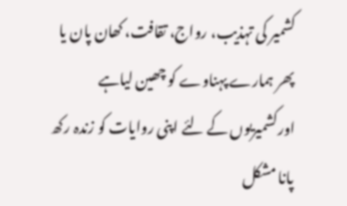کشمیر کی تہذیب، رواج، تقافت، کھان پان یا پھر ہمارے پہناوے کو چھین لیاہے اورکشمیریوں کے لئے اپنی روایات کو زندہ رکھ پانا مشکل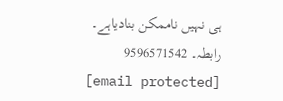ہی نہیں ناممکن بنادیاہے۔
رابطہ۔ 9596571542
[email protected]